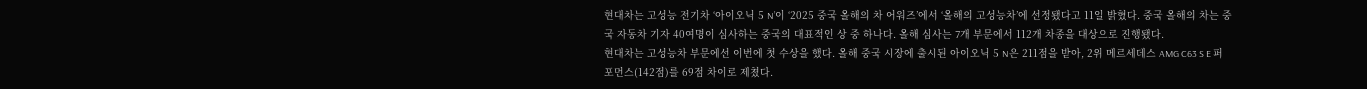현대차는 고성능 전기차 ‘아이오닉 5 N’이 ‘2025 중국 올해의 차 어워즈’에서 ‘올해의 고성능차’에 선정됐다고 11일 밝혔다. 중국 올해의 차는 중국 자동차 기자 40여명이 심사하는 중국의 대표적인 상 중 하나다. 올해 심사는 7개 부문에서 112개 차종을 대상으로 진행됐다.
현대차는 고성능차 부문에선 이번에 첫 수상을 했다. 올해 중국 시장에 출시된 아이오닉 5 N은 211점을 받아, 2위 메르세데스 AMG C63 S E 퍼포먼스(142점)를 69점 차이로 제쳤다.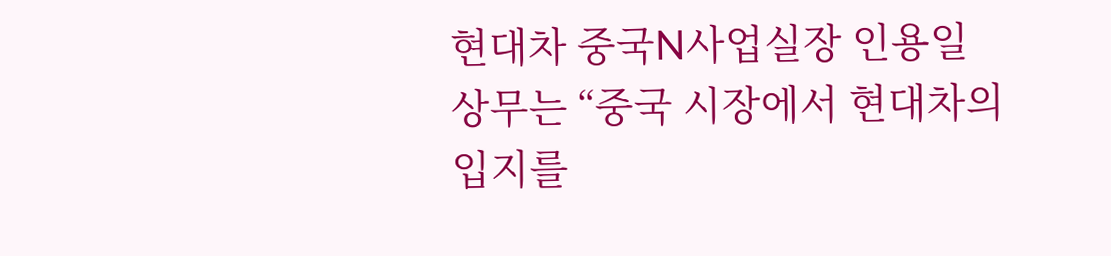현대차 중국N사업실장 인용일 상무는 “중국 시장에서 현대차의 입지를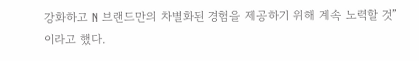강화하고 N 브랜드만의 차별화된 경험을 제공하기 위해 계속 노력할 것”이라고 했다.